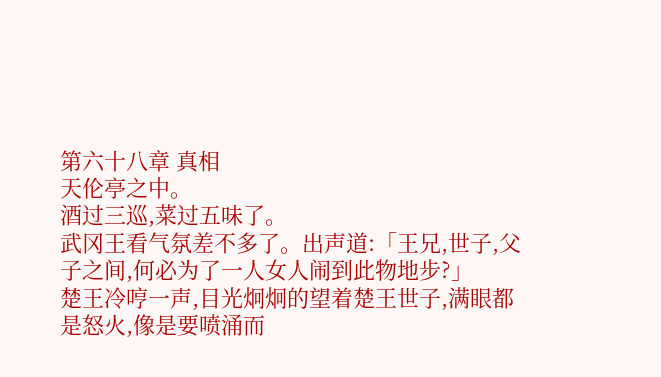第六十八章 真相
天伦亭之中。
酒过三巡,菜过五味了。
武冈王看气氛差不多了。出声道:「王兄,世子,父子之间,何必为了一人女人闹到此物地步?」
楚王冷哼一声,目光炯炯的望着楚王世子,满眼都是怒火,像是要喷涌而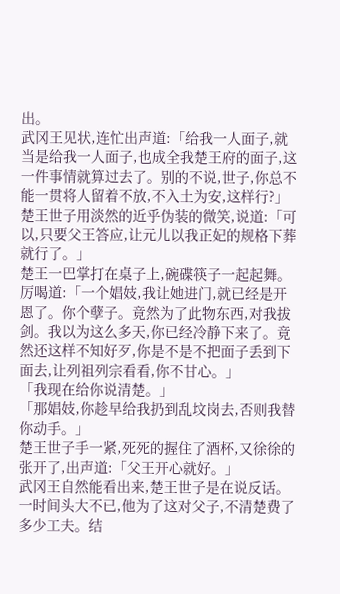出。
武冈王见状,连忙出声道:「给我一人面子,就当是给我一人面子,也成全我楚王府的面子,这一件事情就算过去了。别的不说,世子,你总不能一贯将人留着不放,不入土为安,这样行?」
楚王世子用淡然的近乎伪装的微笑,说道:「可以,只要父王答应,让元儿以我正妃的规格下葬就行了。」
楚王一巴掌打在桌子上,碗碟筷子一起起舞。厉喝道:「一个娼妓,我让她进门,就已经是开恩了。你个孽子。竟然为了此物东西,对我拔剑。我以为这么多天,你已经冷静下来了。竟然还这样不知好歹,你是不是不把面子丢到下面去,让列祖列宗看看,你不甘心。」
「我现在给你说清楚。」
「那娼妓,你趁早给我扔到乱坟岗去,否则我替你动手。」
楚王世子手一紧,死死的握住了酒杯,又徐徐的张开了,出声道:「父王开心就好。」
武冈王自然能看出来,楚王世子是在说反话。
一时间头大不已,他为了这对父子,不清楚费了多少工夫。结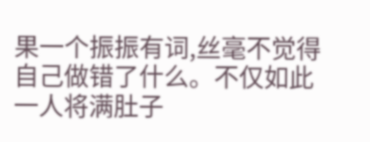果一个振振有词,丝毫不觉得自己做错了什么。不仅如此一人将满肚子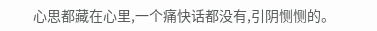心思都藏在心里,一个痛快话都没有,引阴恻恻的。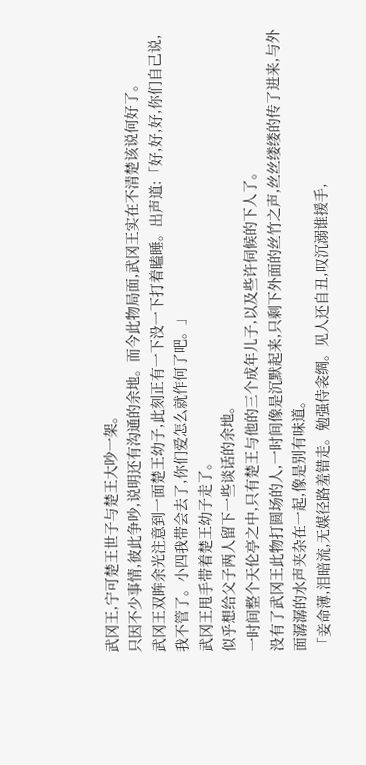武冈王,宁可楚王世子与楚王大吵一架。
只因不少事情,彼此争吵,说明还有沟通的余地。而今此物局面,武冈王实在不清楚该说何好了。
武冈王双眸余光注意到一面楚王幼子,此刻正有一下没一下打着瞌睡。出声道:「好,好,好,你们自己说,我不管了。小四我带会去了,你们爱怎么就作何了吧。」
武冈王甩手带着楚王幼子走了。
似乎想给父子两人留下一些谈话的余地。
一时间整个天伦亭之中,只有楚王与他的三个成年儿子,以及些许伺候的下人了。
没有了武冈王此物打圆场的人,一时间像是沉默起来,只剩下外面的丝竹之声,丝丝缕缕的传了进来,与外面潺潺的水声夹杂在一起,像是别有味道。
「妾命薄,泪暗流,无媒径路羞错走。勉强侍衾绸。见人还自丑,叹沉溺谁援手,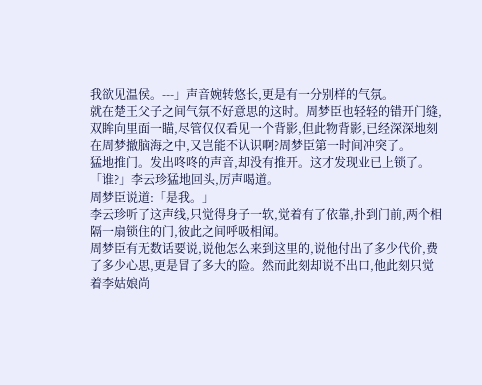我欲见温侯。---」声音婉转悠长,更是有一分别样的气氛。
就在楚王父子之间气氛不好意思的这时。周梦臣也轻轻的错开门缝,双眸向里面一瞄,尽管仅仅看见一个背影,但此物背影,已经深深地刻在周梦撤脑海之中,又岂能不认识啊?周梦臣第一时间冲突了。
猛地推门。发出咚咚的声音,却没有推开。这才发现业已上锁了。
「谁?」李云珍猛地回头,厉声喝道。
周梦臣说道:「是我。」
李云珍听了这声线,只觉得身子一软,觉着有了依靠,扑到门前,两个相隔一扇锁住的门,彼此之间呼吸相闻。
周梦臣有无数话要说,说他怎么来到这里的,说他付出了多少代价,费了多少心思,更是冒了多大的险。然而此刻却说不出口,他此刻只觉着李姑娘尚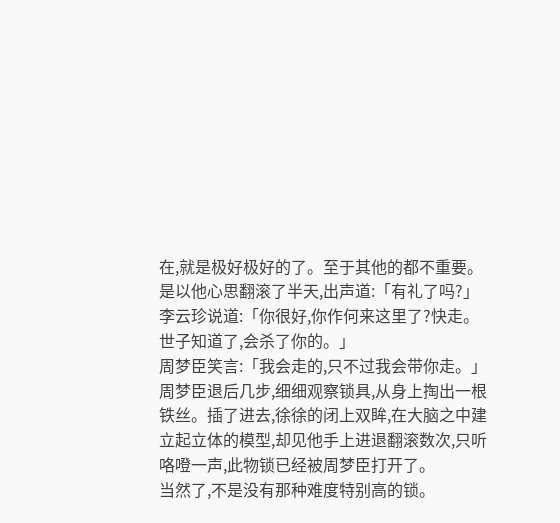在,就是极好极好的了。至于其他的都不重要。是以他心思翻滚了半天,出声道:「有礼了吗?」
李云珍说道:「你很好,你作何来这里了?快走。世子知道了,会杀了你的。」
周梦臣笑言:「我会走的,只不过我会带你走。」
周梦臣退后几步,细细观察锁具,从身上掏出一根铁丝。插了进去,徐徐的闭上双眸,在大脑之中建立起立体的模型,却见他手上进退翻滚数次,只听咯噔一声,此物锁已经被周梦臣打开了。
当然了,不是没有那种难度特别高的锁。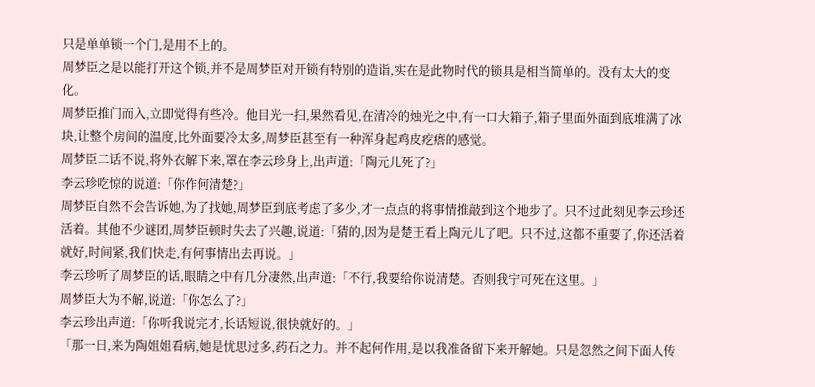只是单单锁一个门,是用不上的。
周梦臣之是以能打开这个锁,并不是周梦臣对开锁有特别的造诣,实在是此物时代的锁具是相当简单的。没有太大的变化。
周梦臣推门而入,立即觉得有些冷。他目光一扫,果然看见,在清冷的烛光之中,有一口大箱子,箱子里面外面到底堆满了冰块,让整个房间的温度,比外面要冷太多,周梦臣甚至有一种浑身起鸡皮疙瘩的感觉。
周梦臣二话不说,将外衣解下来,罩在李云珍身上,出声道:「陶元儿死了?」
李云珍吃惊的说道:「你作何清楚?」
周梦臣自然不会告诉她,为了找她,周梦臣到底考虑了多少,才一点点的将事情推敲到这个地步了。只不过此刻见李云珍还活着。其他不少谜团,周梦臣顿时失去了兴趣,说道:「猜的,因为是楚王看上陶元儿了吧。只不过,这都不重要了,你还活着就好,时间紧,我们快走,有何事情出去再说。」
李云珍听了周梦臣的话,眼睛之中有几分凄然,出声道:「不行,我要给你说清楚。否则我宁可死在这里。」
周梦臣大为不解,说道:「你怎么了?」
李云珍出声道:「你听我说完才,长话短说,很快就好的。」
「那一日,来为陶姐姐看病,她是忧思过多,药石之力。并不起何作用,是以我准备留下来开解她。只是忽然之间下面人传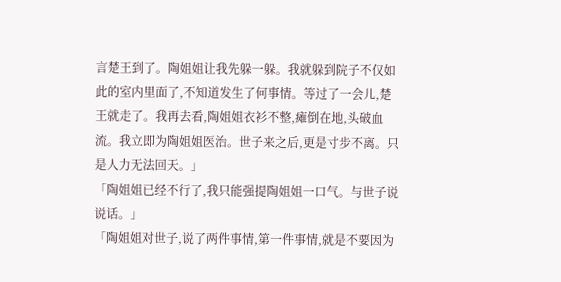言楚王到了。陶姐姐让我先躲一躲。我就躲到院子不仅如此的室内里面了,不知道发生了何事情。等过了一会儿,楚王就走了。我再去看,陶姐姐衣衫不整,瘫倒在地,头破血流。我立即为陶姐姐医治。世子来之后,更是寸步不离。只是人力无法回天。」
「陶姐姐已经不行了,我只能强提陶姐姐一口气。与世子说说话。」
「陶姐姐对世子,说了两件事情,第一件事情,就是不要因为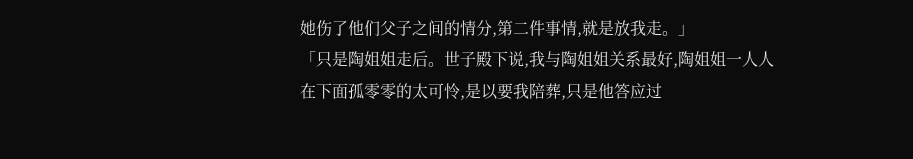她伤了他们父子之间的情分,第二件事情,就是放我走。」
「只是陶姐姐走后。世子殿下说,我与陶姐姐关系最好,陶姐姐一人人在下面孤零零的太可怜,是以要我陪葬,只是他答应过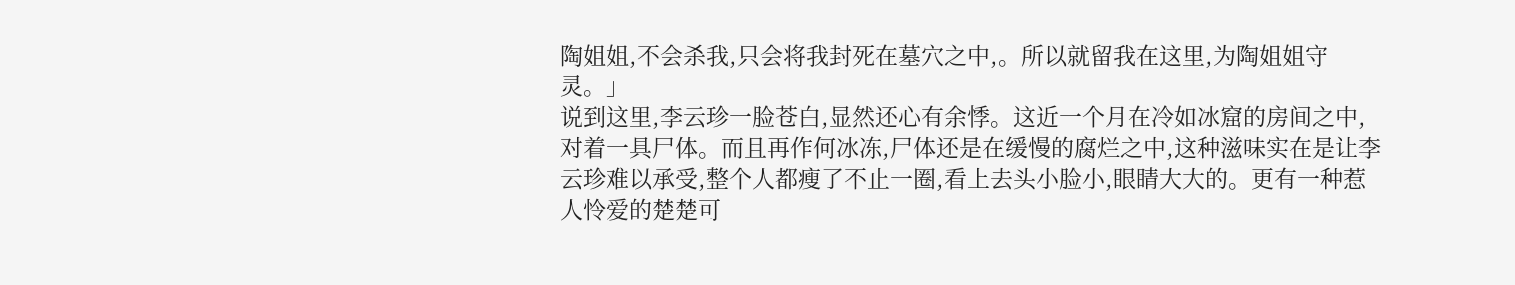陶姐姐,不会杀我,只会将我封死在墓穴之中,。所以就留我在这里,为陶姐姐守灵。」
说到这里,李云珍一脸苍白,显然还心有余悸。这近一个月在冷如冰窟的房间之中,对着一具尸体。而且再作何冰冻,尸体还是在缓慢的腐烂之中,这种滋味实在是让李云珍难以承受,整个人都瘦了不止一圈,看上去头小脸小,眼睛大大的。更有一种惹人怜爱的楚楚可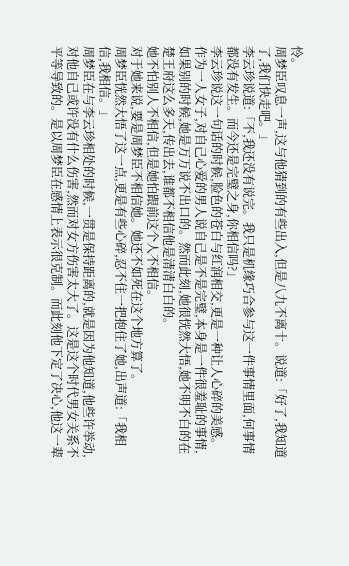怜。
周梦臣叹息一声,这与他猜到的有些出入,但是八九不离十。说道:「好了,我知道了,我们快走吧。」
李云珍说道:「不,我还没有说完。我只是机缘巧合参与这一件事情里面,何事情都没有发生。而今还是完璧之身,你相信吗?」
李云珍说这一句话的时候,脸色的苍白与红润相交,更是一种让人心碎的美感。
作为一人女子,对自己心爱的男人说自己是不是完璧,本身是一件很羞耻的事情,如果别的时候,她是万万说不出口的。然而此刻,她很恍然大悟,她不明不白的在楚王府这么多天,传出去,谁都不相信他是清清白白的。
她不怕别人不相信,但是她怕跟前这个人不相信。
对于她来说,要是周梦臣不相信她。她还不如死在这个地方算了。
周梦臣恍然大悟了这一点,更是有些心碎,忍不住一把抱住了她,出声道:「我相信,我相信。」
周梦臣在与李云珍相处的时候,一贯是保持距离的,就是因为他知道,他些许举动,对他自己或许没有什么伤害,然而对女方伤害太大了。这是这个时代男女关系不平等导致的。是以周梦臣在感情上表示很克制。而此刻他下定了决心,他这一辈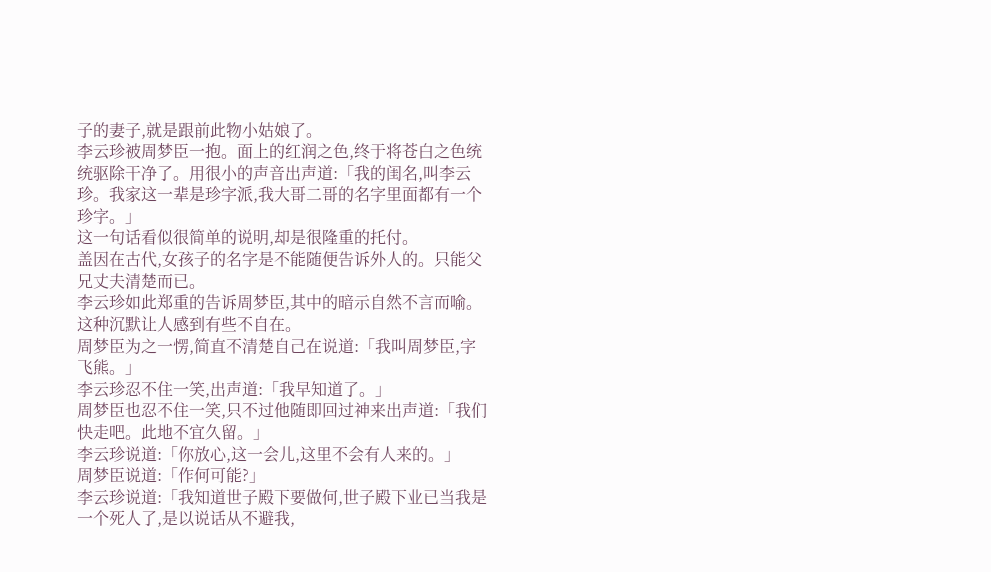子的妻子,就是跟前此物小姑娘了。
李云珍被周梦臣一抱。面上的红润之色,终于将苍白之色统统驱除干净了。用很小的声音出声道:「我的闺名,叫李云珍。我家这一辈是珍字派,我大哥二哥的名字里面都有一个珍字。」
这一句话看似很简单的说明,却是很隆重的托付。
盖因在古代,女孩子的名字是不能随便告诉外人的。只能父兄丈夫清楚而已。
李云珍如此郑重的告诉周梦臣,其中的暗示自然不言而喻。
这种沉默让人感到有些不自在。
周梦臣为之一愣,简直不清楚自己在说道:「我叫周梦臣,字飞熊。」
李云珍忍不住一笑,出声道:「我早知道了。」
周梦臣也忍不住一笑,只不过他随即回过神来出声道:「我们快走吧。此地不宜久留。」
李云珍说道:「你放心,这一会儿,这里不会有人来的。」
周梦臣说道:「作何可能?」
李云珍说道:「我知道世子殿下要做何,世子殿下业已当我是一个死人了,是以说话从不避我,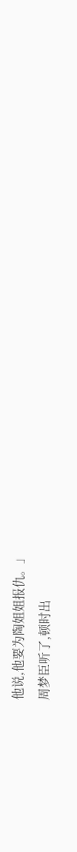他说,他要为陶姐姐报仇。」
周梦臣听了,顿时出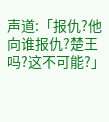声道:「报仇?他向谁报仇?楚王吗?这不可能?」